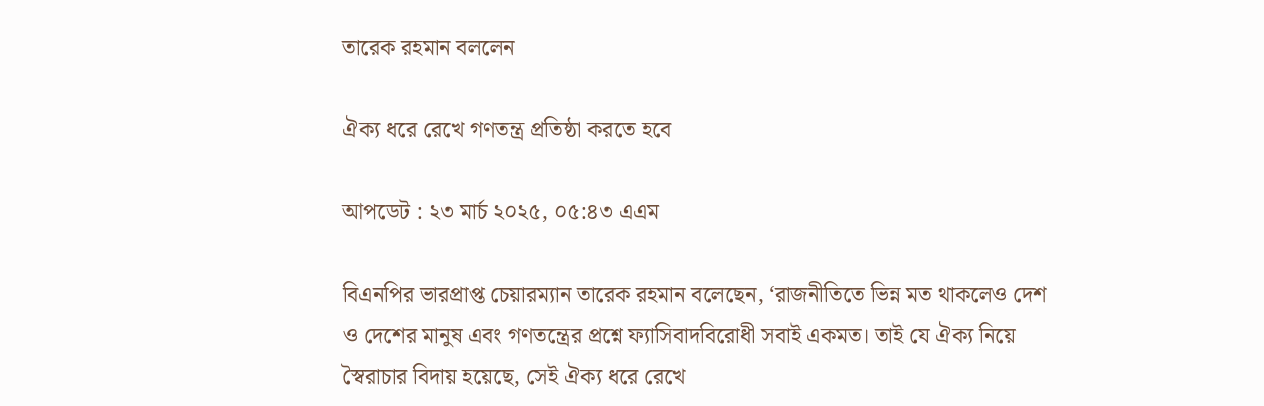তারেক রহমান বললেন

ঐক্য ধরে রেখে গণতন্ত্র প্রতিষ্ঠা করতে হবে

আপডেট : ২৩ মার্চ ২০২৫, ০৫:৪৩ এএম

বিএনপির ভারপ্রাপ্ত চেয়ারম্যান তারেক রহমান বলেছেন, ‘রাজনীতিতে ভিন্ন মত থাকলেও দেশ ও দেশের মানুষ এবং গণতন্ত্রের প্রশ্নে ফ্যাসিবাদবিরোধী সবাই একমত। তাই যে ঐক্য নিয়ে স্বৈরাচার বিদায় হয়েছে, সেই ঐক্য ধরে রেখে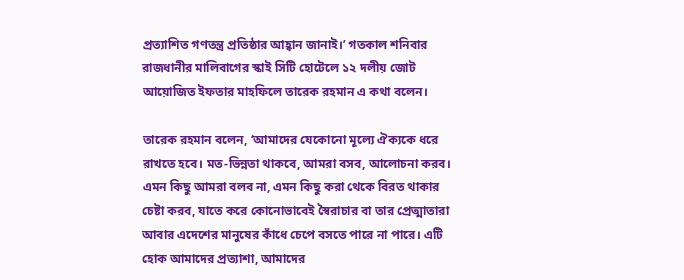প্রত্যাশিত গণতন্ত্র প্রতিষ্ঠার আহ্বান জানাই।’ গতকাল শনিবার রাজধানীর মালিবাগের স্কাই সিটি হোটেলে ১২ দলীয় জোট আয়োজিত ইফতার মাহফিলে তারেক রহমান এ কথা বলেন।

তারেক রহমান বলেন, ‘আমাদের যেকোনো মূল্যে ঐক্যকে ধরে রাখতে হবে। মত-ভিন্নতা থাকবে, আমরা বসব, আলোচনা করব। এমন কিছু আমরা বলব না, এমন কিছু করা থেকে বিরত থাকার চেষ্টা করব, যাতে করে কোনোভাবেই স্বৈরাচার বা তার প্রেত্মাতারা আবার এদেশের মানুষের কাঁধে চেপে বসতে পারে না পারে। এটি হোক আমাদের প্রত্যাশা, আমাদের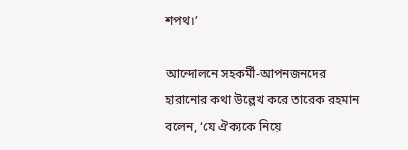শপথ।’

আন্দোলনে সহকর্মী-আপনজনদের হারানোর কথা উল্লেখ করে তারেক রহমান বলেন, ‘যে ঐক্যকে নিয়ে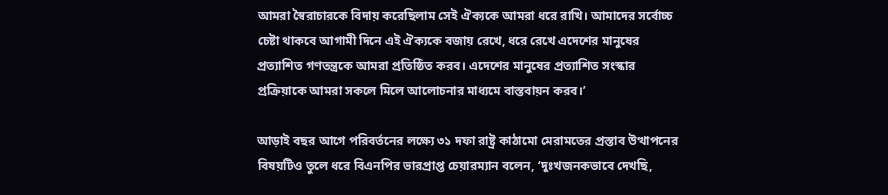আমরা স্বৈরাচারকে বিদায় করেছিলাম সেই ঐক্যকে আমরা ধরে রাখি। আমাদের সর্বোচ্চ চেষ্টা থাকবে আগামী দিনে এই ঐক্যকে বজায় রেখে, ধরে রেখে এদেশের মানুষের প্রত্যাশিত গণতন্ত্রকে আমরা প্রতিষ্ঠিত করব। এদেশের মানুষের প্রত্যাশিত সংস্কার প্রক্রিয়াকে আমরা সকলে মিলে আলোচনার মাধ্যমে বাস্তবায়ন করব।’

আড়াই বছর আগে পরিবর্তনের লক্ষ্যে ৩১ দফা রাষ্ট্র কাঠামো মেরামতের প্রস্তাব উত্থাপনের বিষয়টিও তুলে ধরে বিএনপির ভারপ্রাপ্ত চেয়ারম্যান বলেন, ‘দুঃখজনকভাবে দেখছি,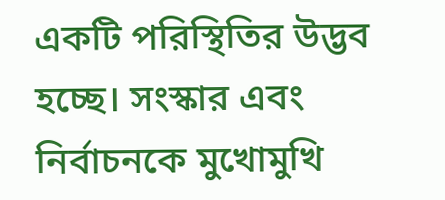একটি পরিস্থিতির উদ্ভব হচ্ছে। সংস্কার এবং নির্বাচনকে মুখোমুখি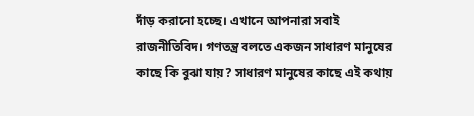দাঁড় করানো হচ্ছে। এখানে আপনারা সবাই রাজনীতিবিদ। গণতন্ত্র বলতে একজন সাধারণ মানুষের কাছে কি বুঝা যায়? সাধারণ মানুষের কাছে এই কথায়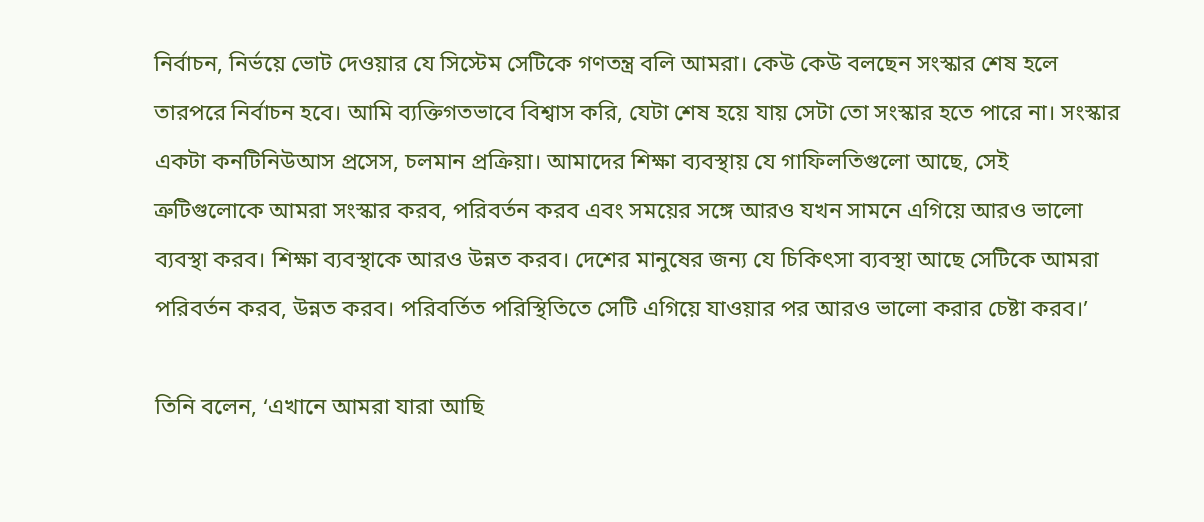নির্বাচন, নির্ভয়ে ভোট দেওয়ার যে সিস্টেম সেটিকে গণতন্ত্র বলি আমরা। কেউ কেউ বলছেন সংস্কার শেষ হলে তারপরে নির্বাচন হবে। আমি ব্যক্তিগতভাবে বিশ্বাস করি, যেটা শেষ হয়ে যায় সেটা তো সংস্কার হতে পারে না। সংস্কার একটা কনটিনিউআস প্রসেস, চলমান প্রক্রিয়া। আমাদের শিক্ষা ব্যবস্থায় যে গাফিলতিগুলো আছে, সেই ত্রুটিগুলোকে আমরা সংস্কার করব, পরিবর্তন করব এবং সময়ের সঙ্গে আরও যখন সামনে এগিয়ে আরও ভালো ব্যবস্থা করব। শিক্ষা ব্যবস্থাকে আরও উন্নত করব। দেশের মানুষের জন্য যে চিকিৎসা ব্যবস্থা আছে সেটিকে আমরা পরিবর্তন করব, উন্নত করব। পরিবর্তিত পরিস্থিতিতে সেটি এগিয়ে যাওয়ার পর আরও ভালো করার চেষ্টা করব।’

তিনি বলেন, ‘এখানে আমরা যারা আছি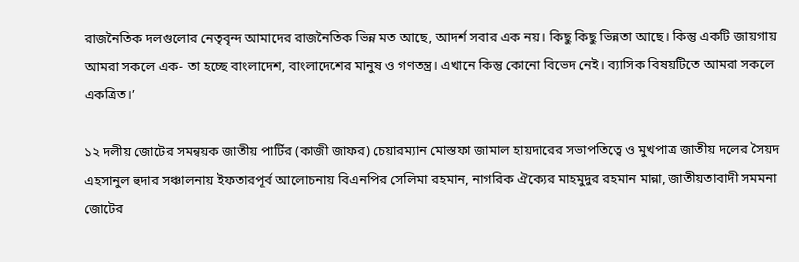রাজনৈতিক দলগুলোর নেতৃবৃন্দ আমাদের রাজনৈতিক ভিন্ন মত আছে, আদর্শ সবার এক নয়। কিছু কিছু ভিন্নতা আছে। কিন্তু একটি জায়গায় আমরা সকলে এক- তা হচ্ছে বাংলাদেশ, বাংলাদেশের মানুষ ও গণতন্ত্র। এখানে কিন্তু কোনো বিভেদ নেই। ব্যাসিক বিষয়টিতে আমরা সকলে একত্রিত।’

১২ দলীয় জোটের সমন্বয়ক জাতীয় পার্টির (কাজী জাফর) চেয়ারম্যান মোস্তফা জামাল হায়দারের সভাপতিত্বে ও মুখপাত্র জাতীয় দলের সৈয়দ এহসানুল হুদার সঞ্চালনায় ইফতারপূর্ব আলোচনায় বিএনপির সেলিমা রহমান, নাগরিক ঐক্যের মাহমুদুর রহমান মান্না, জাতীয়তাবাদী সমমনা জোটের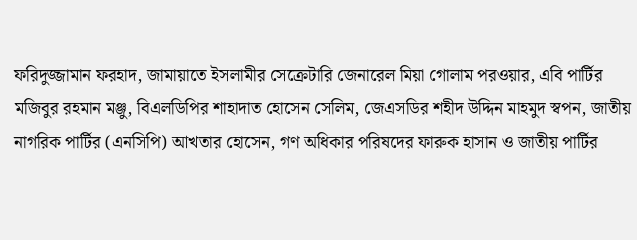ফরিদুজ্জামান ফরহাদ, জামায়াতে ইসলামীর সেক্রেটারি জেনারেল মিয়া গোলাম পরওয়ার, এবি পার্টির মজিবুর রহমান মঞ্জু, বিএলডিপির শাহাদাত হোসেন সেলিম, জেএসডির শহীদ উদ্দিন মাহমুদ স্বপন, জাতীয় নাগরিক পার্টির (এনসিপি) আখতার হোসেন, গণ অধিকার পরিষদের ফারুক হাসান ও জাতীয় পার্টির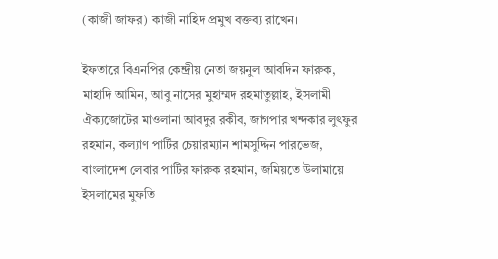(কাজী জাফর) কাজী নাহিদ প্রমুখ বক্তব্য রাখেন।

ইফতারে বিএনপির কেন্দ্রীয় নেতা জয়নুল আবদিন ফারুক, মাহাদি আমিন, আবু নাসের মুহাম্মদ রহমাতুল্লাহ, ইসলামী ঐক্যজোটের মাওলানা আবদুর রকীব, জাগপার খন্দকার লুৎফুর রহমান, কল্যাণ পার্টির চেয়ারম্যান শামসুদ্দিন পারভেজ, বাংলাদেশ লেবার পার্টির ফারুক রহমান, জমিয়তে উলামায়ে ইসলামের মুফতি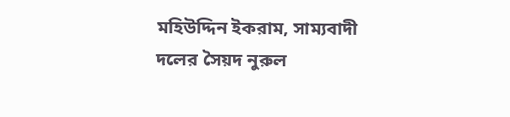মহিউদ্দিন ইকরাম, সাম্যবাদী দলের সৈয়দ নুরুল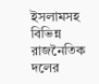ইসলামসহ বিভিন্ন রাজনৈতিক দলের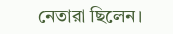নেতারা ছিলেন।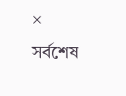×
সর্বশেষ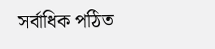সর্বাধিক পঠিত